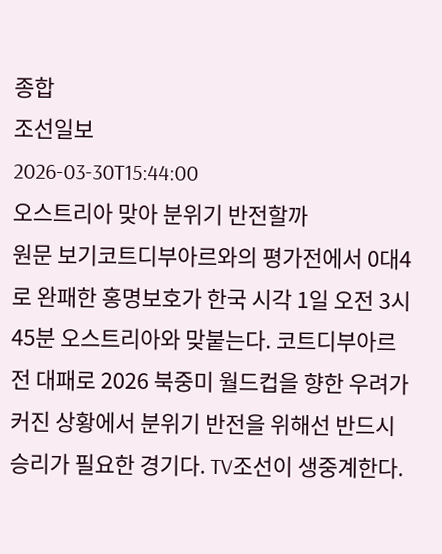종합
조선일보
2026-03-30T15:44:00
오스트리아 맞아 분위기 반전할까
원문 보기코트디부아르와의 평가전에서 0대4로 완패한 홍명보호가 한국 시각 1일 오전 3시 45분 오스트리아와 맞붙는다. 코트디부아르전 대패로 2026 북중미 월드컵을 향한 우려가 커진 상황에서 분위기 반전을 위해선 반드시 승리가 필요한 경기다. TV조선이 생중계한다.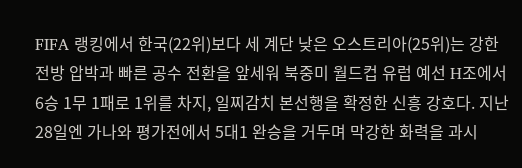FIFA 랭킹에서 한국(22위)보다 세 계단 낮은 오스트리아(25위)는 강한 전방 압박과 빠른 공수 전환을 앞세워 북중미 월드컵 유럽 예선 H조에서 6승 1무 1패로 1위를 차지, 일찌감치 본선행을 확정한 신흥 강호다. 지난 28일엔 가나와 평가전에서 5대1 완승을 거두며 막강한 화력을 과시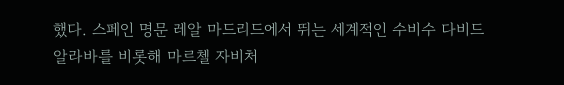했다. 스페인 명문 레알 마드리드에서 뛰는 세계적인 수비수 다비드 알라바를 비롯해 마르첼 자비처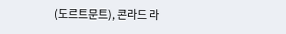(도르트문트), 콘라드 라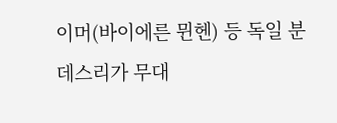이머(바이에른 뮌헨) 등 독일 분데스리가 무대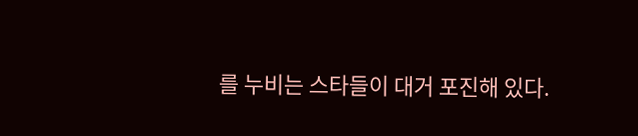를 누비는 스타들이 대거 포진해 있다.